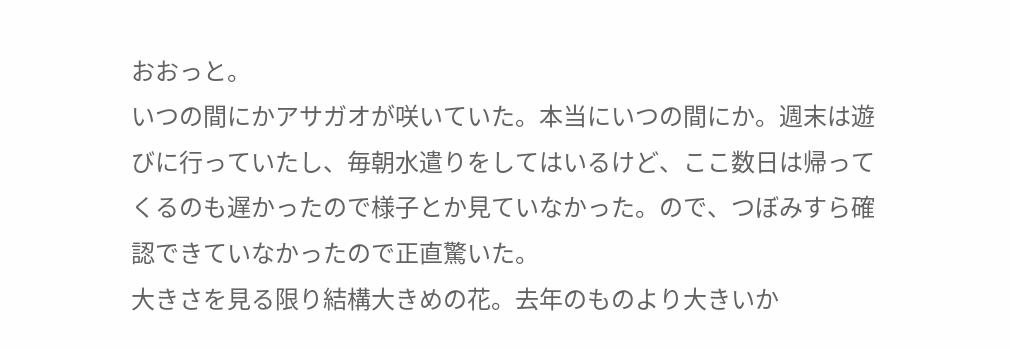おおっと。
いつの間にかアサガオが咲いていた。本当にいつの間にか。週末は遊びに行っていたし、毎朝水遣りをしてはいるけど、ここ数日は帰ってくるのも遅かったので様子とか見ていなかった。ので、つぼみすら確認できていなかったので正直驚いた。
大きさを見る限り結構大きめの花。去年のものより大きいか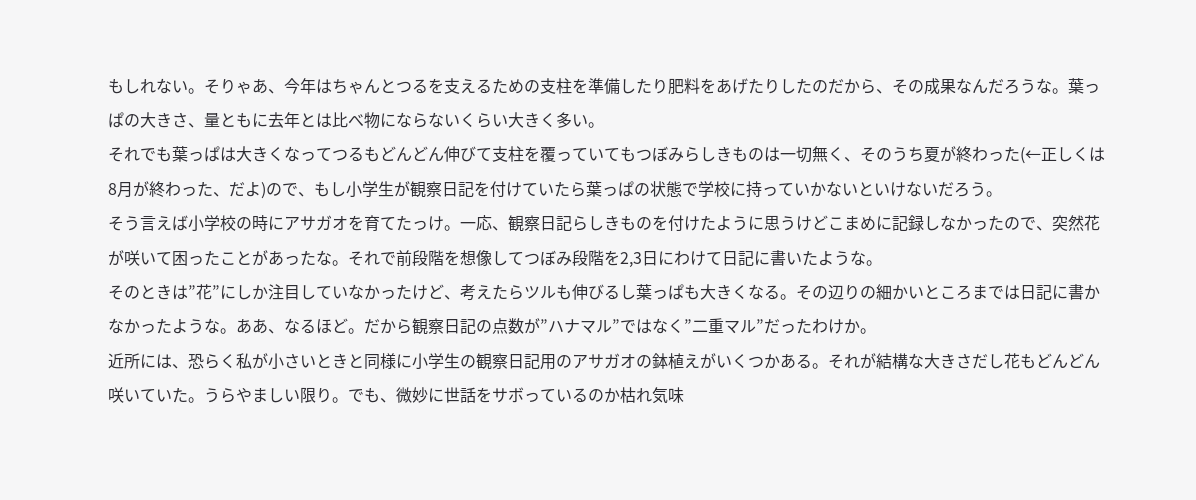もしれない。そりゃあ、今年はちゃんとつるを支えるための支柱を準備したり肥料をあげたりしたのだから、その成果なんだろうな。葉っぱの大きさ、量ともに去年とは比べ物にならないくらい大きく多い。
それでも葉っぱは大きくなってつるもどんどん伸びて支柱を覆っていてもつぼみらしきものは一切無く、そのうち夏が終わった(←正しくは8月が終わった、だよ)ので、もし小学生が観察日記を付けていたら葉っぱの状態で学校に持っていかないといけないだろう。
そう言えば小学校の時にアサガオを育てたっけ。一応、観察日記らしきものを付けたように思うけどこまめに記録しなかったので、突然花が咲いて困ったことがあったな。それで前段階を想像してつぼみ段階を2,3日にわけて日記に書いたような。
そのときは”花”にしか注目していなかったけど、考えたらツルも伸びるし葉っぱも大きくなる。その辺りの細かいところまでは日記に書かなかったような。ああ、なるほど。だから観察日記の点数が”ハナマル”ではなく”二重マル”だったわけか。
近所には、恐らく私が小さいときと同様に小学生の観察日記用のアサガオの鉢植えがいくつかある。それが結構な大きさだし花もどんどん咲いていた。うらやましい限り。でも、微妙に世話をサボっているのか枯れ気味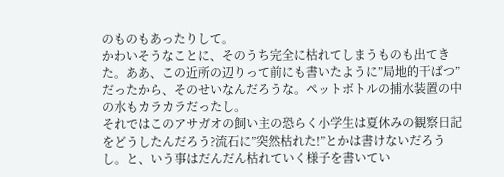のものもあったりして。
かわいそうなことに、そのうち完全に枯れてしまうものも出てきた。ああ、この近所の辺りって前にも書いたように”局地的干ばつ”だったから、そのせいなんだろうな。ペットボトルの捕水装置の中の水もカラカラだったし。
それではこのアサガオの飼い主の恐らく小学生は夏休みの観察日記をどうしたんだろう?流石に”突然枯れた!”とかは書けないだろうし。と、いう事はだんだん枯れていく様子を書いてい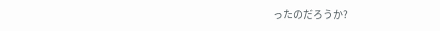ったのだろうか?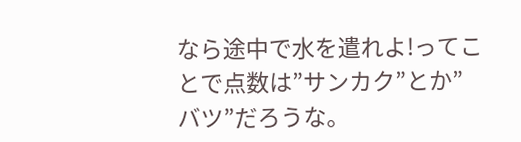なら途中で水を遣れよ!ってことで点数は”サンカク”とか”バツ”だろうな。